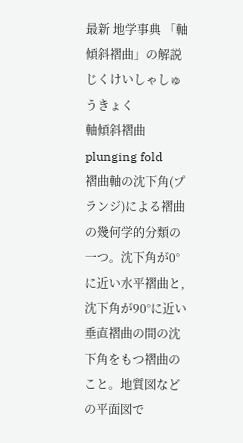最新 地学事典 「軸傾斜褶曲」の解説
じくけいしゃしゅうきょく
軸傾斜褶曲
plunging fold
褶曲軸の沈下角(プランジ)による褶曲の幾何学的分類の一つ。沈下角が0°に近い水平褶曲と,沈下角が90°に近い垂直褶曲の間の沈下角をもつ褶曲のこと。地質図などの平面図で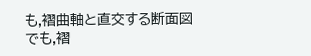も,褶曲軸と直交する断面図でも,褶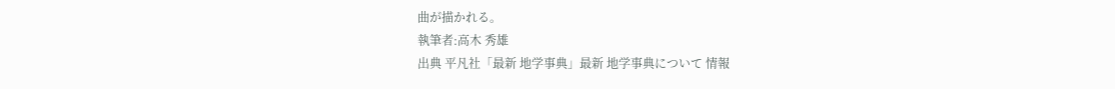曲が描かれる。
執筆者:高木 秀雄
出典 平凡社「最新 地学事典」最新 地学事典について 情報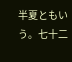半夏ともいう。七十二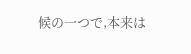候の一つで,本来は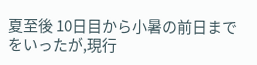夏至後 10日目から小暑の前日までをいったが,現行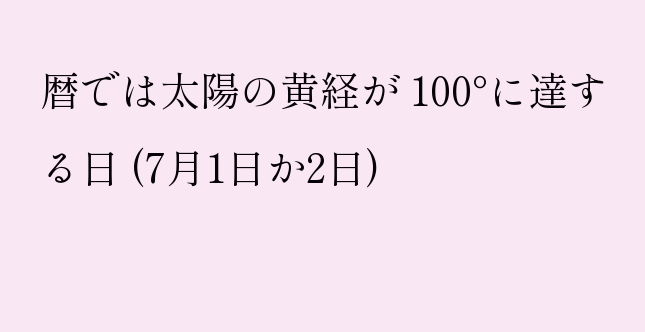暦では太陽の黄経が 100°に達する日 (7月1日か2日)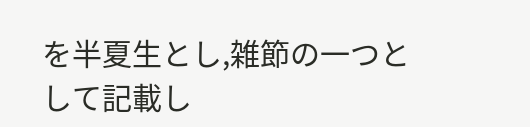を半夏生とし,雑節の一つとして記載し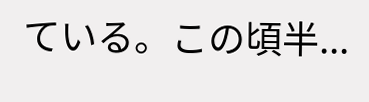ている。この頃半...